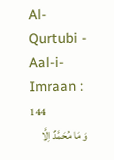Al-Qurtubi - Aal-i-Imraan : 144
وَ مَا مُحَمَّدٌ اِلَّا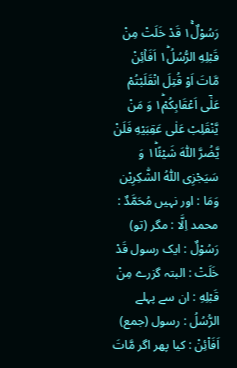رَسُوْلٌ١ۚ قَدْ خَلَتْ مِنْ قَبْلِهِ الرُّسُلُ١ؕ اَفَاۡئِنْ مَّاتَ اَوْ قُتِلَ انْقَلَبْتُمْ عَلٰۤى اَعْقَابِكُمْ١ؕ وَ مَنْ یَّنْقَلِبْ عَلٰى عَقِبَیْهِ فَلَنْ یَّضُرَّ اللّٰهَ شَیْئًا١ؕ وَ سَیَجْزِی اللّٰهُ الشّٰكِرِیْن
وَمَا : اور نہیں مُحَمَّدٌ : محمد اِلَّا : مگر (تو) رَسُوْلٌ : ایک رسول قَدْ خَلَتْ : البتہ گزرے مِنْ قَبْلِهِ : ان سے پہلے الرُّسُلُ : رسول (جمع) اَفَا۟ئِنْ : کیا پھر اگر مَّاتَ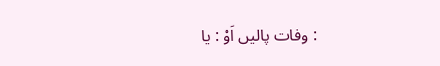: وفات پالیں اَوْ : یا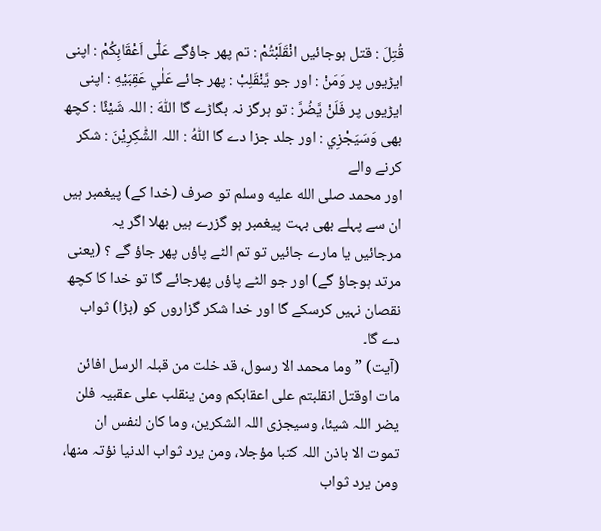قُتِلَ : قتل ہوجائیں انْقَلَبْتُمْ : تم پھر جاؤگے عَلٰٓى اَعْقَابِكُمْ : اپنی ایڑیوں پر وَمَنْ : اور جو يَّنْقَلِبْ : پھر جائے عَلٰي عَقِبَيْهِ : اپنی ایڑیوں پر فَلَنْ يَّضُرَّ : تو ہرگز نہ بگاڑے گا اللّٰهَ : اللہ شَيْئًا : کچھ بھی وَسَيَجْزِي : اور جلد جزا دے گا اللّٰهُ : اللہ الشّٰكِرِيْنَ : شکر کرنے والے
اور محمد صلى الله عليه وسلم تو صرف (خدا کے) پیغمبر ہیں ان سے پہلے بھی بہت پیغمبر ہو گزرے ہیں بھلا اگر یہ مرجائیں یا مارے جائیں تو تم الٹے پاؤں پھر جاؤ گے ؟ (یعنی مرتد ہوجاؤ گے) اور جو الٹے پاؤں پھرجائے گا تو خدا کا کچھ نقصان نہیں کرسکے گا اور خدا ‌شکر گزاروں کو (بڑا) ثواب دے گا۔
(آیت) ” وما محمد الا رسول، قد خلت من قبلہ الرسل افائن مات اوقتل انقلبتم علی اعقابکم ومن ینقلب علی عقبیہ فلن یضر اللہ شیئا، وسیجزی اللہ الشکرین، وما کان لنفس ان تموت الا باذن اللہ کتبا مؤجلا، ومن یرد ثواب الدنیا نؤتہ منھا، ومن یرد ثواب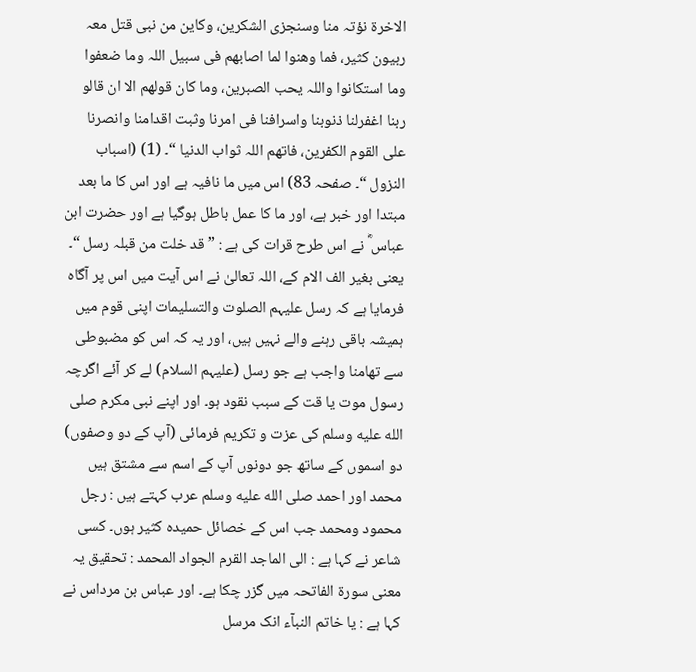الاخرۃ نؤتہ منا وسنجزی الشکرین، وکاین من نبی قتل معہ ربیون کثیر، فما وھنوا لما اصابھم فی سبیل اللہ وما ضعفوا وما استکانوا واللہ یحب الصبرین، وما کان قولھم الا ان قالو ربنا اغفرلنا ذنوبنا واسرافنا فی امرنا وثبت اقدامنا وانصرنا علی القوم الکفرین، فاتھم اللہ ثواب الدنیا “۔ (1) (اسباب النزول “۔ صفحہ 83) اس میں ما نافیہ ہے اور اس کا ما بعد مبتدا اور خبر ہے، اور ما کا عمل باطل ہوگیا ہے اور حضرت ابن عباس ؓ نے اس طرح قرات کی ہے : ” قد خلت من قبلہ رسل “۔ یعنی بغیر الف الام کے، اللہ تعالیٰ نے اس آیت میں اس پر آگاہ فرمایا ہے کہ رسل علیہم الصلوت والتسلیمات اپنی قوم میں ہمیشہ باقی رہنے والے نہیں ہیں، اور یہ کہ اس کو مضبوطی سے تھامنا واجب ہے جو رسل (علیہم السلام) لے کر آئے اگرچہ رسول موت یا قت کے سبب نقود ہو۔ اور اپنے نبی مکرم صلى الله عليه وسلم کی عزت و تکریم فرمائی (آپ کے دو وصفوں) دو اسموں کے ساتھ جو دونوں آپ کے اسم سے مشتق ہیں محمد اور احمد صلى الله عليه وسلم عرب کہتے ہیں : رجل محمود ومحمد جب اس کے خصائل حمیدہ کثیر ہوں۔ کسی شاعر نے کہا ہے : الی الماجد القرم الجواد المحمد : تحقیق یہ معنی سورة الفاتحہ میں گزر چکا ہے۔ اور عباس بن مرداس نے کہا ہے : یا خاتم النبآء انک مرسل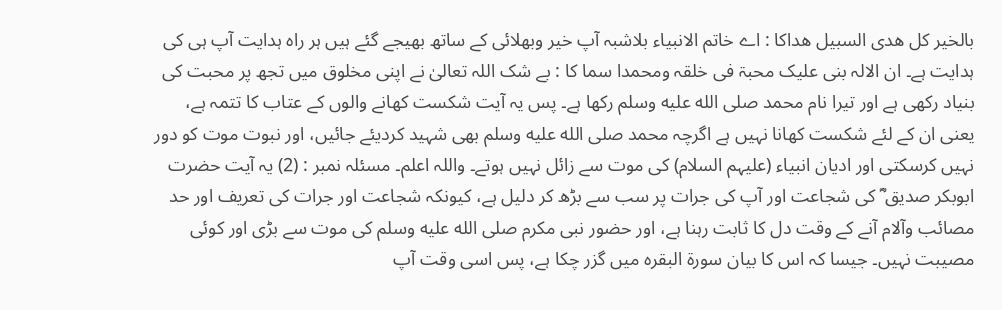بالخیر کل ھدی السبیل ھداکا : اے خاتم الانبیاء بلاشبہ آپ خیر وبھلائی کے ساتھ بھیجے گئے ہیں ہر راہ ہدایت آپ ہی کی ہدایت ہے۔ ان الالہ بنی علیک محبۃ فی خلقہ ومحمدا سما کا : بے شک اللہ تعالیٰ نے اپنی مخلوق میں تجھ پر محبت کی بنیاد رکھی ہے اور تیرا نام محمد صلى الله عليه وسلم رکھا ہے۔ پس یہ آیت شکست کھانے والوں کے عتاب کا تتمہ ہے، یعنی ان کے لئے شکست کھانا نہیں ہے اگرچہ محمد صلى الله عليه وسلم بھی شہید کردیئے جائیں، اور نبوت موت کو دور نہیں کرسکتی اور ادیان انبیاء (علیہم السلام) کی موت سے زائل نہیں ہوتے۔ واللہ اعلم۔ مسئلہ نمبر : (2) یہ آیت حضرت ابوبکر صدیق ؓ کی شجاعت اور آپ کی جرات پر سب سے بڑھ کر دلیل ہے، کیونکہ شجاعت اور جرات کی تعریف اور حد مصائب وآلام آنے کے وقت دل کا ثابت رہنا ہے، اور حضور نبی مکرم صلى الله عليه وسلم کی موت سے بڑی اور کوئی مصیبت نہیں۔ جیسا کہ اس کا بیان سورة البقرہ میں گزر چکا ہے، پس اسی وقت آپ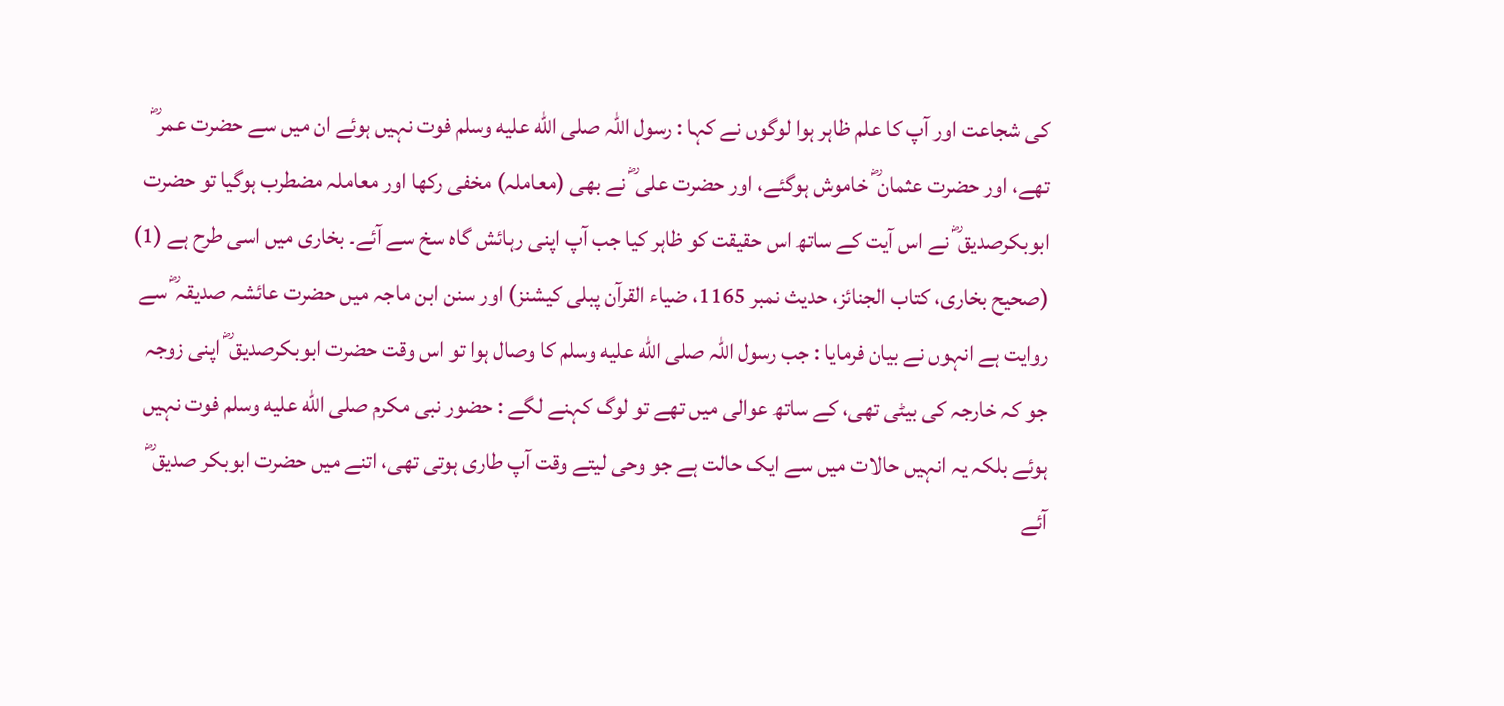کی شجاعت اور آپ کا علم ظاہر ہوا لوگوں نے کہا : رسول اللہ صلى الله عليه وسلم فوت نہیں ہوئے ان میں سے حضرت عمر ؓ تھے، اور حضرت عثمان ؓ خاموش ہوگئے، اور حضرت علی ؓ نے بھی (معاملہ) مخفی رکھا اور معاملہ مضطرب ہوگیا تو حضرت ابوبکرصدیق ؓ نے اس آیت کے ساتھ اس حقیقت کو ظاہر کیا جب آپ اپنی رہائش گاہ سخ سے آئے۔ بخاری میں اسی طرح ہے (1) (صحیح بخاری، کتاب الجنائز، حدیث نمبر 1165، ضیاء القرآن پبلی کیشنز) اور سنن ابن ماجہ میں حضرت عائشہ صدیقہ ؓ سے روایت ہے انہوں نے بیان فرمایا : جب رسول اللہ صلى الله عليه وسلم کا وصال ہوا تو اس وقت حضرت ابوبکرصدیق ؓ اپنی زوجہ جو کہ خارجہ کی بیٹی تھی، کے ساتھ عوالی میں تھے تو لوگ کہنے لگے : حضور نبی مکرم صلى الله عليه وسلم فوت نہیں ہوئے بلکہ یہ انہیں حالات میں سے ایک حالت ہے جو وحی لیتے وقت آپ طاری ہوتی تھی، اتنے میں حضرت ابوبکر صدیق ؓ آئے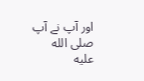اور آپ نے آپ صلى الله عليه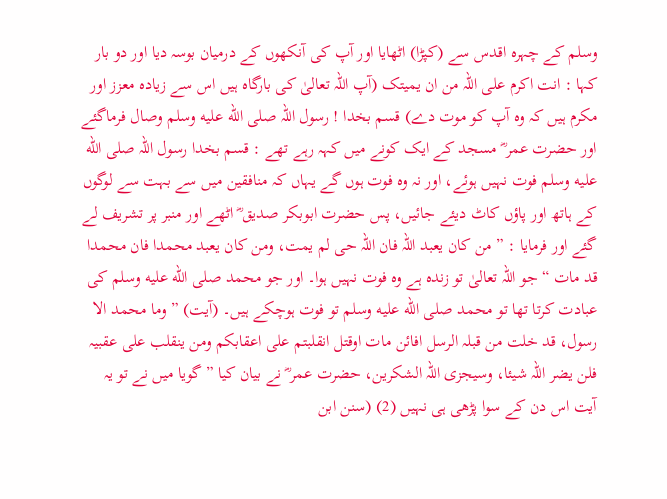وسلم کے چہرہ اقدس سے (کپڑا) اٹھایا اور آپ کی آنکھوں کے درمیان بوسہ دیا اور دو بار کہا : انت اکرم علی اللہ من ان یمیتک (آپ اللہ تعالیٰ کی بارگاہ ہیں اس سے زیادہ معزز اور مکرم ہیں کہ وہ آپ کو موت دے) قسم بخدا ! رسول اللہ صلى الله عليه وسلم وصال فرماگئے اور حضرت عمر ؓ مسجد کے ایک کونے میں کہہ رہے تھے : قسم بخدا رسول اللہ صلى الله عليه وسلم فوت نہیں ہوئے، اور نہ وہ فوت ہوں گے یہاں کہ منافقین میں سے بہت سے لوگوں کے ہاتھ اور پاؤں کاٹ دیئے جائیں، پس حضرت ابوبکر صدیق ؓ اٹھے اور منبر پر تشریف لے گئے اور فرمایا : ” من کان یعبد اللہ فان اللہ حی لم یمت، ومن کان یعبد محمدا فان محمدا قد مات “ جو اللہ تعالیٰ تو زندہ ہے وہ فوت نہیں ہوا۔ اور جو محمد صلى الله عليه وسلم کی عبادت کرتا تھا تو محمد صلى الله عليه وسلم تو فوت ہوچکے ہیں۔ (آیت) ” وما محمد الا رسول، قد خلت من قبلہ الرسل افائن مات اوقتل انقلبتم علی اعقابکم ومن ینقلب علی عقبیہ فلن یضر اللہ شیئا، وسیجزی اللہ الشکرین، حضرت عمر ؓ نے بیان کیا ” گویا میں نے تو یہ آیت اس دن کے سوا پڑھی ہی نہیں (2) (سنن ابن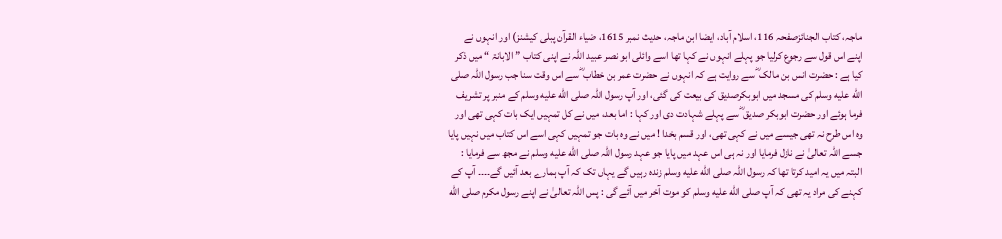ماجہ، کتاب الجنائزصفحہ 116، اسلام آباد، ایضا ابن ماجہ، حدیث نمبر 1615، ضیاء القرآن پبلی کیشنز) اور انہوں نے اپنے اس قول سے رجوع کرلیا جو پہلے انہوں نے کہا تھا اسے وائلی ابو نصر عبید اللہ نے اپنی کتاب ” الابانۃ “ میں ذکر کیا ہے : حضرت انس بن مالک ؓ سے روایت ہے کہ انہوں نے حضرت عمر بن خطاب ؓ سے اس وقت سنا جب رسول اللہ صلى الله عليه وسلم کی مسجد میں ابوبکرصدیق کی بیعت کی گئی، اور آپ رسول اللہ صلى الله عليه وسلم کے منبر پر تشریف فرما ہوئے اور حضرت ابوبکر صدیق ؓ سے پہلے شہادت دی اور کہا : اما بعد، میں نے کل تمہیں ایک بات کہی تھی اور وہ اس طرح نہ تھی جیسے میں نے کہی تھی، اور قسم بخدا ! میں نے وہ بات جو تمہیں کہی اسے اس کتاب میں نہیں پایا جسے اللہ تعالیٰ نے نازل فرمایا اور نہ ہی اس عہد میں پایا جو عہد رسول اللہ صلى الله عليه وسلم نے مجھ سے فرمایا : البتہ میں یہ امید کرتا تھا کہ رسول اللہ صلى الله عليه وسلم زندہ رہیں گے یہاں تک کہ آپ ہمارے بعد آئیں گے۔۔۔۔ آپ کے کہنے کی مراد یہ تھی کہ آپ صلى الله عليه وسلم کو موت آخر میں آئے گی : پس اللہ تعالیٰ نے اپنے رسول مکرم صلى الله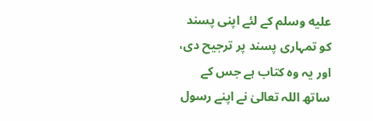عليه وسلم کے لئے اپنی پسند کو تمہاری پسند پر ترجیح دی، اور یہ وہ کتاب ہے جس کے ساتھ اللہ تعالیٰ نے اپنے رسول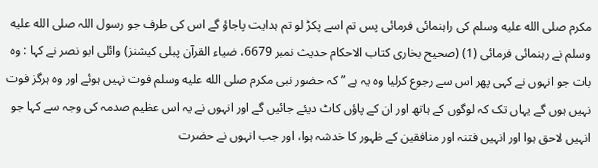مکرم صلى الله عليه وسلم کی راہنمائی فرمائی پس تم اسے پکڑ لو تم ہدایت پاجاؤ گے اس کی طرف جو رسول اللہ صلى الله عليه وسلم نے رہنمائی فرمائی (1) (صحیح بخاری کتاب الاحکام حدیث نمبر 6679، ضیاء القرآن پبلی کیشنز) وائلی ابو نصر نے کہا : وہ بات جو انہوں نے کہی پھر اس سے رجوع کرلیا وہ یہ ہے ” کہ حضور نبی مکرم صلى الله عليه وسلم فوت نہیں ہوئے اور وہ ہرگز فوت نہیں ہوں گے یہاں تک کہ لوگوں کے ہاتھ اور ان کے پاؤں کاٹ دیئے جائیں گے اور انہوں نے یہ اس عظیم صدمہ کی وجہ سے کہا جو انہیں لاحق ہوا اور انہیں فتنہ اور منافقین کے ظہور کا خدشہ ہوا، اور جب انہوں نے حضرت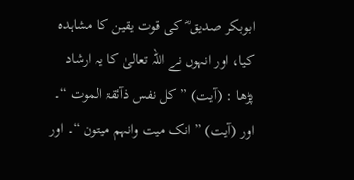ابوبکر صدیق ؓ کی قوت یقین کا مشاہدہ کیا، اور انہوں نے اللہ تعالیٰ کا یہ ارشاد پڑھا : (آیت) ” کل نفس ذآئقۃ الموت “۔ اور (آیت) ” انک میت وانہم میتون “۔ اور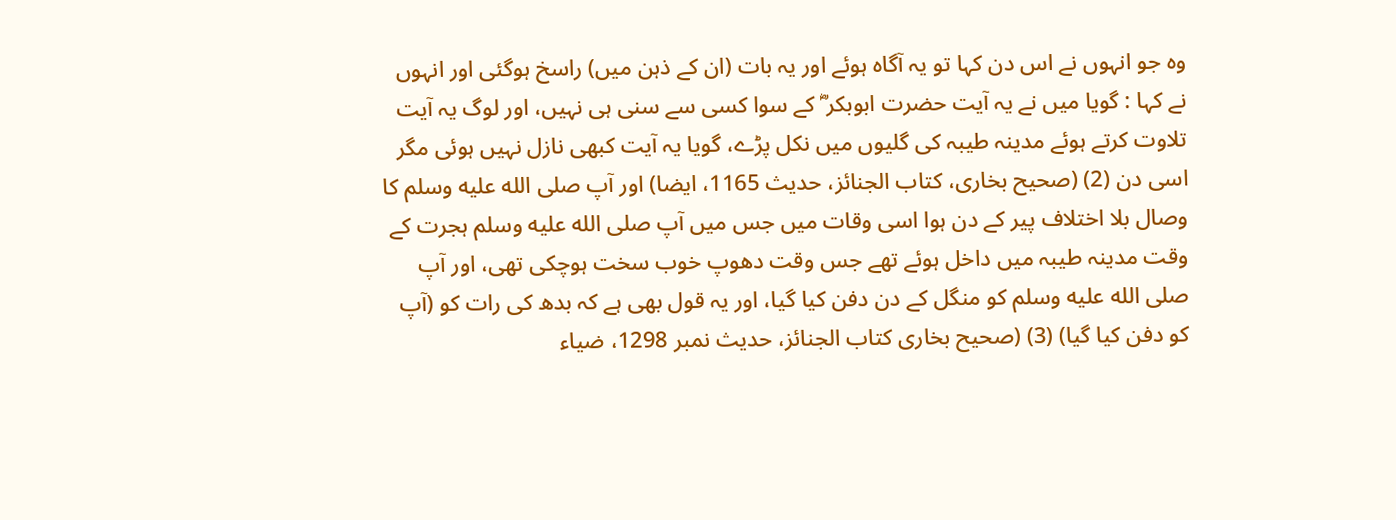وہ جو انہوں نے اس دن کہا تو یہ آگاہ ہوئے اور یہ بات (ان کے ذہن میں) راسخ ہوگئی اور انہوں نے کہا : گویا میں نے یہ آیت حضرت ابوبکر ؓ کے سوا کسی سے سنی ہی نہیں، اور لوگ یہ آیت تلاوت کرتے ہوئے مدینہ طیبہ کی گلیوں میں نکل پڑے، گویا یہ آیت کبھی نازل نہیں ہوئی مگر اسی دن (2) (صحیح بخاری، کتاب الجنائز، حدیث 1165، ایضا) اور آپ صلى الله عليه وسلم کا وصال بلا اختلاف پیر کے دن ہوا اسی وقات میں جس میں آپ صلى الله عليه وسلم ہجرت کے وقت مدینہ طیبہ میں داخل ہوئے تھے جس وقت دھوپ خوب سخت ہوچکی تھی، اور آپ صلى الله عليه وسلم کو منگل کے دن دفن کیا گیا، اور یہ قول بھی ہے کہ بدھ کی رات کو (آپ کو دفن کیا گیا) (3) (صحیح بخاری کتاب الجنائز، حدیث نمبر 1298، ضیاء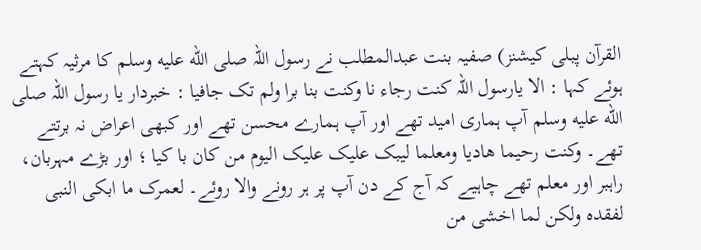القرآن پبلی کیشنز) صفیہ بنت عبدالمطلب نے رسول اللہ صلى الله عليه وسلم کا مرثیہ کہتے ہوئے کہا : الا یارسول اللہ کنت رجاء نا وکنت بنا برا ولم تک جافیا : خبردار یا رسول اللہ صلى الله عليه وسلم آپ ہماری امید تھے اور آپ ہمارے محسن تھے اور کبھی اعراض نہ برتتے تھے۔ وکنت رحیما ھادیا ومعلما لیبک علیک علیک الیوم من کان با کیا ؛ اور بڑے مہربان، راہبر اور معلم تھے چاہیے کہ آج کے دن آپ پر ہر رونے والا روئے۔ لعمرک ما ابکی النبی لفقدہ ولکن لما اخشی من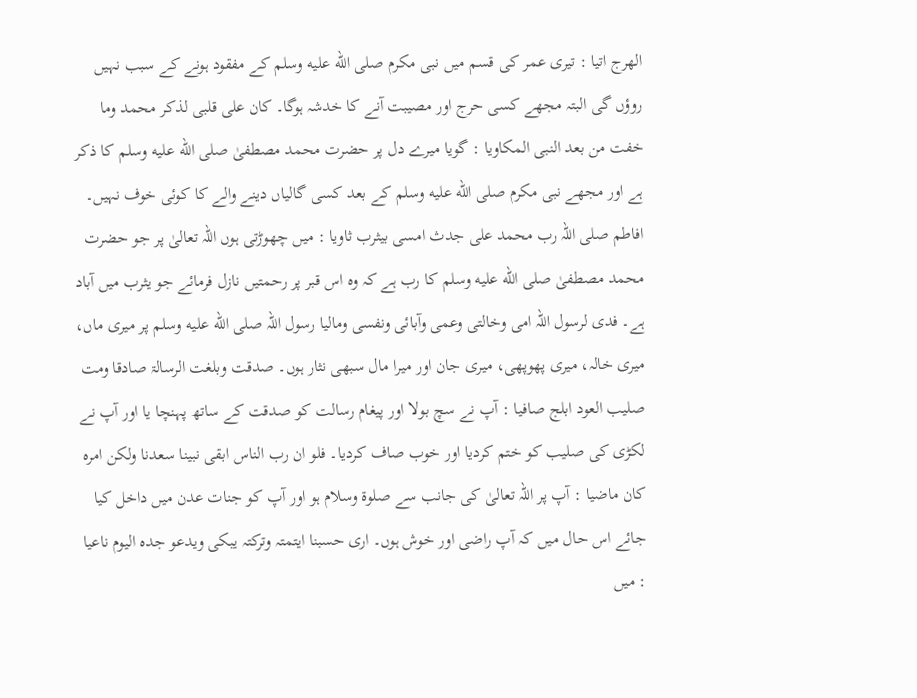الھرج اتیا : تیری عمر کی قسم میں نبی مکرم صلى الله عليه وسلم کے مفقود ہونے کے سبب نہیں روؤں گی البتہ مجھے کسی حرج اور مصیبت آنے کا خدشہ ہوگا۔ کان علی قلبی لذکر محمد وما خفت من بعد النبی المکاویا : گویا میرے دل پر حضرت محمد مصطفیٰ صلى الله عليه وسلم کا ذکر ہے اور مجھے نبی مکرم صلى الله عليه وسلم کے بعد کسی گالیاں دینے والے کا کوئی خوف نہیں۔ افاطم صلی اللہ رب محمد علی جدث امسی بیثرب ثاویا : میں چھوڑتی ہوں اللہ تعالیٰ پر جو حضرت محمد مصطفیٰ صلى الله عليه وسلم کا رب ہے کہ وہ اس قبر پر رحمتیں نازل فرمائے جو یثرب میں آباد ہے۔ فدی لرسول اللہ امی وخالتی وعمی وآبائی ونفسی ومالیا رسول اللہ صلى الله عليه وسلم پر میری ماں، میری خالہ، میری پھوپھی، میری جان اور میرا مال سبھی نثار ہوں۔ صدقت وبلغت الرسالۃ صادقا ومت صلیب العود ابلج صافیا : آپ نے سچ بولا اور پیغام رسالت کو صدقت کے ساتھ پہنچا یا اور آپ نے لکڑی کی صلیب کو ختم کردیا اور خوب صاف کردیا۔ فلو ان رب الناس ابقی نبینا سعدنا ولکن امرہ کان ماضیا : آپ پر اللہ تعالیٰ کی جانب سے صلوۃ وسلام ہو اور آپ کو جنات عدن میں داخل کیا جائے اس حال میں کہ آپ راضی اور خوش ہوں۔ اری حسبنا ایتمتہ وترکتہ یبکی ویدعو جدہ الیوم ناعیا : میں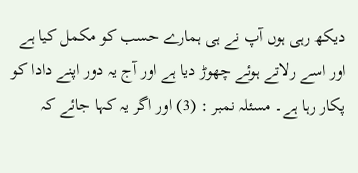دیکھ رہی ہوں آپ نے ہی ہمارے حسب کو مکمل کیا ہے اور اسے رلاتے ہوئے چھوڑ دیا ہے اور آج یہ دور اپنے دادا کو پکار رہا ہے۔ مسئلہ نمبر : (3) اور اگر یہ کہا جائے کہ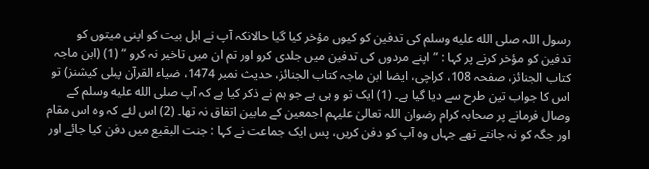رسول اللہ صلى الله عليه وسلم کی تدفین کو کیوں مؤخر کیا گیا حالانکہ آپ نے اہل بیت کو اپنی میتوں کو تدفین کو مؤخر کرنے پر کہا : ” اپنے مردوں کی تدفین میں جلدی کرو اور تم ان میں تاخیر نہ کرو “ (1) (ابن ماجہ کتاب الجنائز، صفحہ 108، کراچی، ایضا ابن ماجہ کتاب الجنائز، حدیث نمبر 1474، ضیاء القرآن پبلی کیشنز) تو اس کا جواب تین طرح سے دیا گیا ہے۔ (1) ایک تو و ہی ہے جو ہم نے ذکر کیا ہے کہ آپ صلى الله عليه وسلم کے وصال فرمانے پر صحابہ کرام رضوان اللہ تعالیٰ علیہم اجمعین کے مابین اتفاق نہ تھا۔ (2) اس لئے کہ وہ اس مقام اور جگہ کو نہ جانتے تھے جہاں وہ آپ کو دفن کریں، پس ایک جماعت نے کہا : جنت البقیع میں دفن کیا جائے اور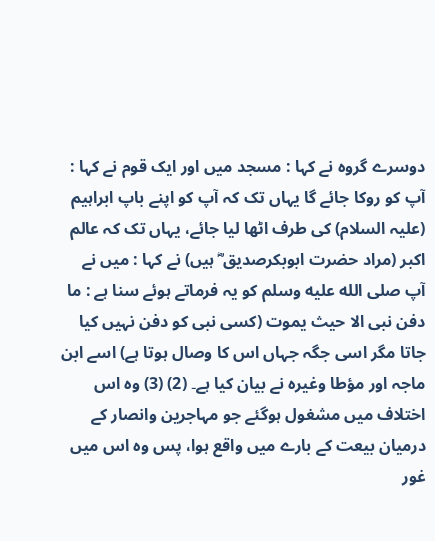دوسرے گروہ نے کہا : مسجد میں اور ایک قوم نے کہا : آپ کو روکا جائے گا یہاں تک کہ آپ کو اپنے باپ ابراہیم (علیہ السلام) کی طرف اٹھا لیا جائے، یہاں تک کہ عالم اکبر (مراد حضرت ابوبکرصدیق ؓ ہیں) نے کہا : میں نے آپ صلى الله عليه وسلم کو یہ فرماتے ہوئے سنا ہے : ما دفن نبی الا حیث یموت (کسی نبی کو دفن نہیں کیا جاتا مگر اسی جگہ جہاں اس کا وصال ہوتا ہے) اسے ابن ماجہ اور مؤطا وغیرہ نے بیان کیا ہے۔ (2) (3) وہ اس اختلاف میں مشغول ہوگئے جو مہاجرین وانصار کے درمیان بیعت کے بارے میں واقع ہوا، پس وہ اس میں غور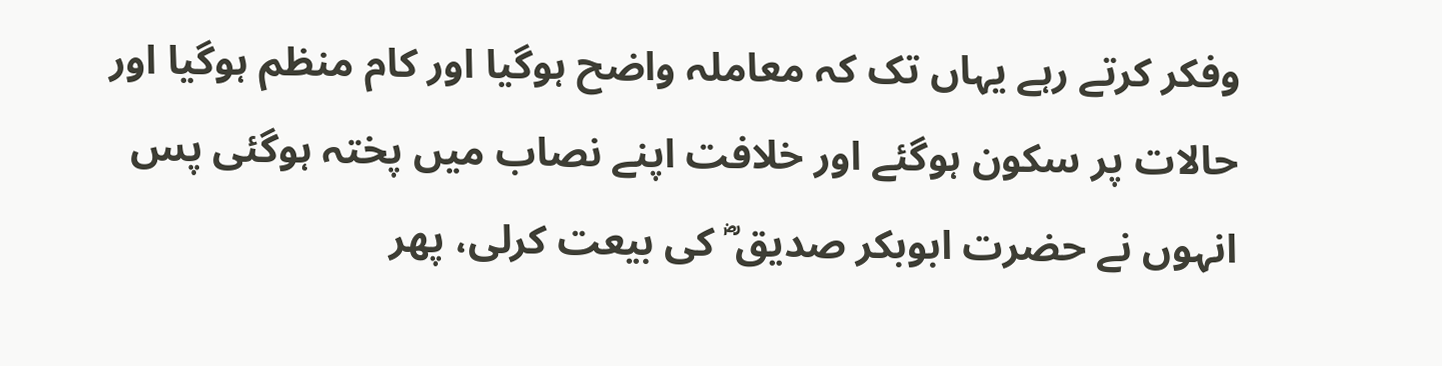وفکر کرتے رہے یہاں تک کہ معاملہ واضح ہوگیا اور کام منظم ہوگیا اور حالات پر سکون ہوگئے اور خلافت اپنے نصاب میں پختہ ہوگئی پس انہوں نے حضرت ابوبکر صدیق ؓ کی بیعت کرلی، پھر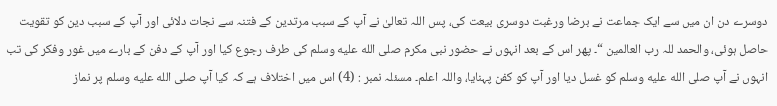دوسرے دن ان میں سے ایک جماعت نے برضا ورغبت دوسری بیعت کی، پس اللہ تعالیٰ نے آپ کے سبب مرتدین کے فتنہ سے نجات دلائی اور آپ کے سبب دین کو تقویت حاصل ہوئی، والحمد للہ رب العالمین “۔ پھر اس کے بعد انہوں نے حضور نبی مکرم صلى الله عليه وسلم کی طرف رجوع کیا اور آپ کے دفن کے بارے میں غور وفکر کی تب انہوں نے آپ صلى الله عليه وسلم کو غسل دیا اور آپ کو کفن پہنایا، واللہ اعلم۔ مسئلہ نمبر : (4) اس میں اختلاف ہے کہ کیا آپ صلى الله عليه وسلم پر نماز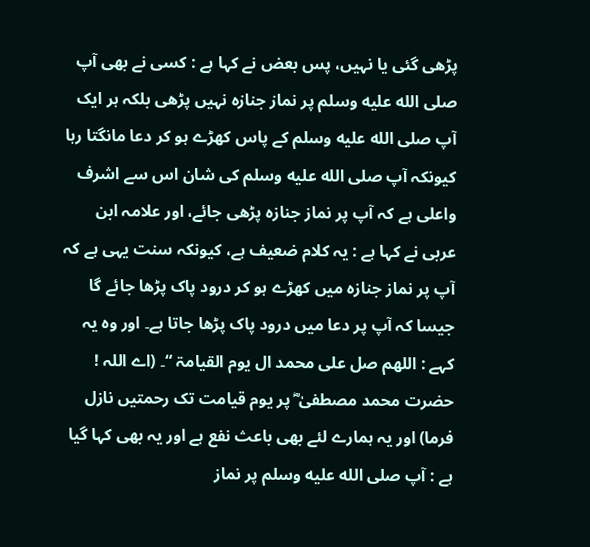پڑھی گئی یا نہیں، پس بعض نے کہا ہے : کسی نے بھی آپ صلى الله عليه وسلم پر نماز جنازہ نہیں پڑھی بلکہ ہر ایک آپ صلى الله عليه وسلم کے پاس کھڑے ہو کر دعا مانگتا رہا کیونکہ آپ صلى الله عليه وسلم کی شان اس سے اشرف واعلی ہے کہ آپ پر نماز جنازہ پڑھی جائے، اور علامہ ابن عربی نے کہا ہے : یہ کلام ضعیف ہے، کیونکہ سنت یہی ہے کہ آپ پر نماز جنازہ میں کھڑے ہو کر درود پاک پڑھا جائے گا جیسا کہ آپ پر دعا میں درود پاک پڑھا جاتا ہے۔ اور وہ یہ کہے : اللھم صل علی محمد ال یوم القیامۃ “۔ (اے اللہ ! حضرت محمد مصطفیٰ ؓ پر یوم قیامت تک رحمتیں نازل فرما) اور یہ ہمارے لئے بھی باعث نفع ہے اور یہ بھی کہا گیا ہے : آپ صلى الله عليه وسلم پر نماز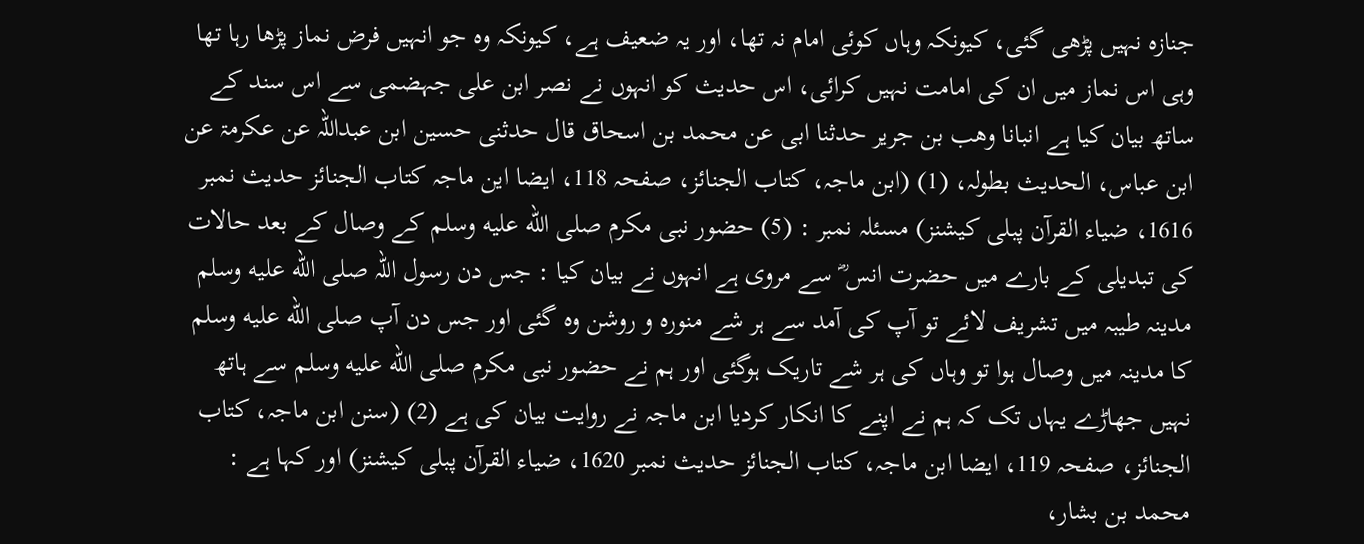جنازہ نہیں پڑھی گئی، کیونکہ وہاں کوئی امام نہ تھا، اور یہ ضعیف ہے، کیونکہ وہ جو انہیں فرض نماز پڑھا رہا تھا وہی اس نماز میں ان کی امامت نہیں کرائی، اس حدیث کو انہوں نے نصر ابن علی جہضمی سے اس سند کے ساتھ بیان کیا ہے انبانا وھب بن جریر حدثنا ابی عن محمد بن اسحاق قال حدثنی حسین ابن عبداللہ عن عکرمۃ عن ابن عباس، الحدیث بطولہ، (1) (ابن ماجہ، کتاب الجنائز، صفحہ 118، ایضا این ماجہ کتاب الجنائز حدیث نمبر 1616، ضیاء القرآن پبلی کیشنز) مسئلہ نمبر : (5) حضور نبی مکرم صلى الله عليه وسلم کے وصال کے بعد حالات کی تبدیلی کے بارے میں حضرت انس ؓ سے مروی ہے انہوں نے بیان کیا : جس دن رسول اللہ صلى الله عليه وسلم مدینہ طیبہ میں تشریف لائے تو آپ کی آمد سے ہر شے منورہ و روشن وہ گئی اور جس دن آپ صلى الله عليه وسلم کا مدینہ میں وصال ہوا تو وہاں کی ہر شے تاریک ہوگئی اور ہم نے حضور نبی مکرم صلى الله عليه وسلم سے ہاتھ نہیں جھاڑے یہاں تک کہ ہم نے اپنے کا انکار کردیا ابن ماجہ نے روایت بیان کی ہے (2) (سنن ابن ماجہ، کتاب الجنائز، صفحہ 119، ایضا ابن ماجہ، کتاب الجنائز حدیث نمبر 1620، ضیاء القرآن پبلی کیشنز) اور کہا ہے : محمد بن بشار،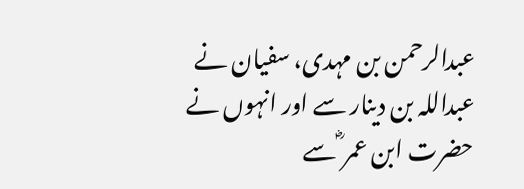عبدالرحمن بن مہدی، سفیان نے عبداللہ بن دینار سے اور انہوں نے حضرت ابن عمر ؓ سے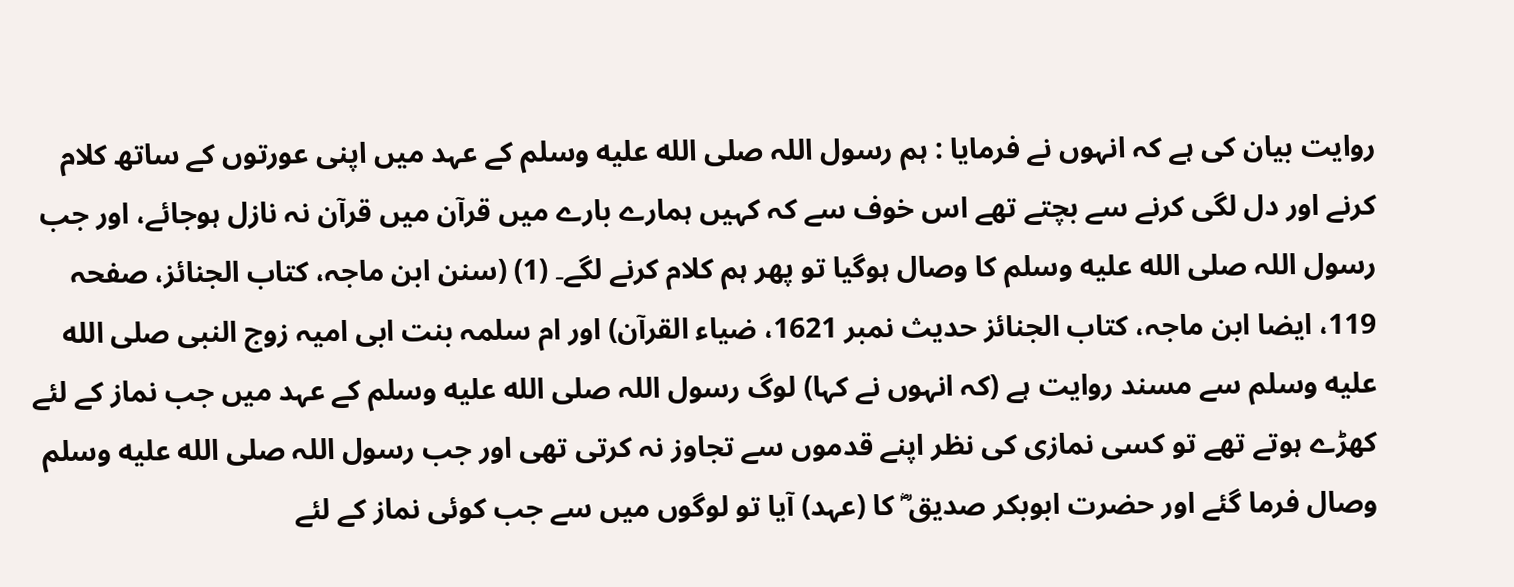روایت بیان کی ہے کہ انہوں نے فرمایا : ہم رسول اللہ صلى الله عليه وسلم کے عہد میں اپنی عورتوں کے ساتھ کلام کرنے اور دل لگی کرنے سے بچتے تھے اس خوف سے کہ کہیں ہمارے بارے میں قرآن میں قرآن نہ نازل ہوجائے، اور جب رسول اللہ صلى الله عليه وسلم کا وصال ہوگیا تو پھر ہم کلام کرنے لگے۔ (1) (سنن ابن ماجہ، کتاب الجنائز، صفحہ 119، ایضا ابن ماجہ، کتاب الجنائز حدیث نمبر 1621، ضیاء القرآن) اور ام سلمہ بنت ابی امیہ زوج النبی صلى الله عليه وسلم سے مسند روایت ہے (کہ انہوں نے کہا) لوگ رسول اللہ صلى الله عليه وسلم کے عہد میں جب نماز کے لئے کھڑے ہوتے تھے تو کسی نمازی کی نظر اپنے قدموں سے تجاوز نہ کرتی تھی اور جب رسول اللہ صلى الله عليه وسلم وصال فرما گئے اور حضرت ابوبکر صدیق ؓ کا (عہد) آیا تو لوگوں میں سے جب کوئی نماز کے لئے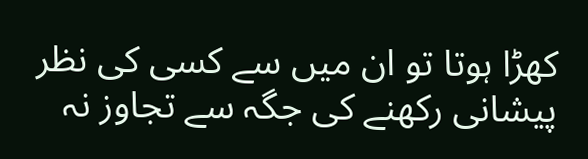کھڑا ہوتا تو ان میں سے کسی کی نظر پیشانی رکھنے کی جگہ سے تجاوز نہ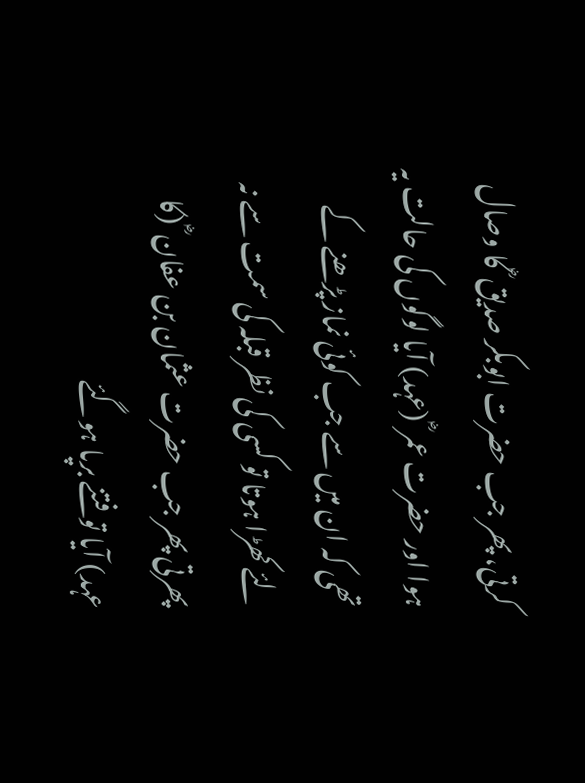کرتی، پھر جب حضرت ابوبکر صدیق ؓ کا وصال ہوا اور حضرت عمر ؓ (عہد) آیا لوگوں کی حالت یہ تھی کہ ان میں سے جب کوئی نماز پڑھنے کے لئے کھڑا ہوتا تو کسی کی نظر قبلہ کی سمت سے نہ پھرتی پھر جب حضرت عثمان بن عفان ؓ (کا عہد) آیا تو فتنے برپا ہوگئے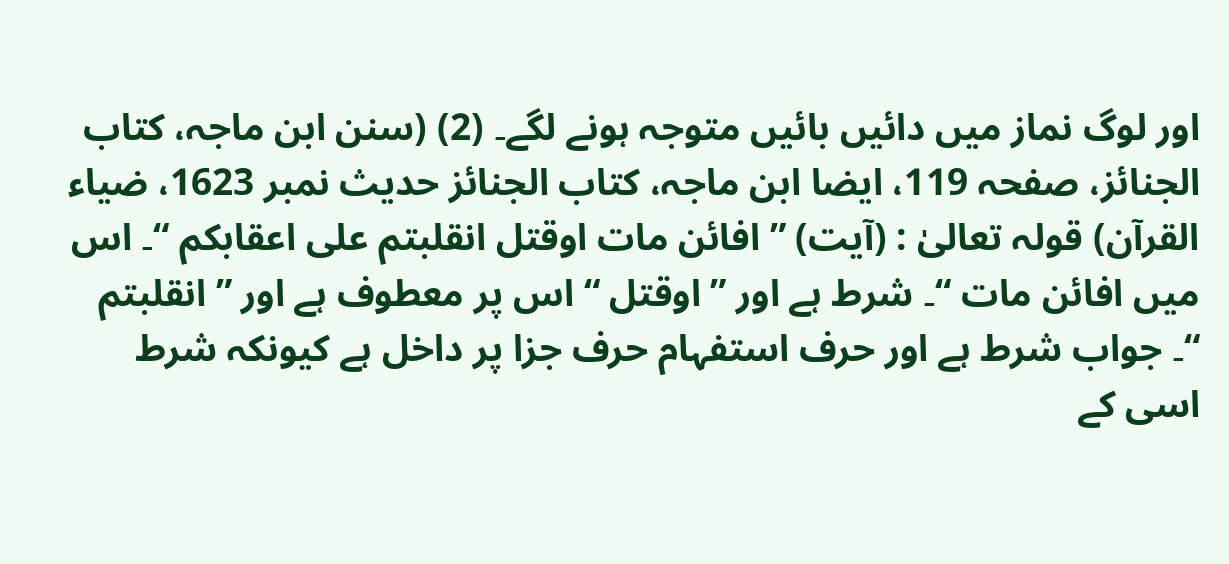اور لوگ نماز میں دائیں بائیں متوجہ ہونے لگے۔ (2) (سنن ابن ماجہ، کتاب الجنائز، صفحہ 119، ایضا ابن ماجہ، کتاب الجنائز حدیث نمبر 1623، ضیاء القرآن) قولہ تعالیٰ : (آیت) ” افائن مات اوقتل انقلبتم علی اعقابکم “۔ اس میں افائن مات “۔ شرط ہے اور ” اوقتل “ اس پر معطوف ہے اور ” انقلبتم “۔ جواب شرط ہے اور حرف استفہام حرف جزا پر داخل ہے کیونکہ شرط اسی کے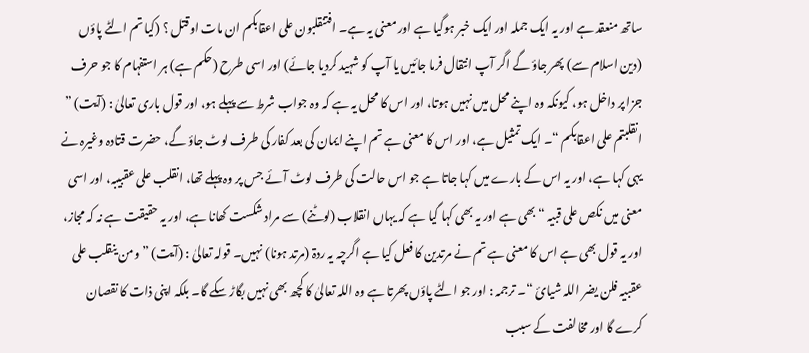ساتھ منعقد ہے اور یہ ایک جملہ اور ایک خبر ہوگیا ہے اور معنی یہ ہے۔ افتنقلبون علی اعقابکم ان مات اوقتل ؟ (کیا تم الٹے پاؤں (دین اسلام سے) پھر جاؤ گے اگر آپ انتقال فرما جائیں یا آپ کو شہید کردیا جائے) اور اسی طرح (حکم ہے) ہر استفہام کا جو حرف جزا پر داخل ہو، کیونکہ وہ اپنے محل میں نہیں ہوتا، اور اس کا محل یہ ہے کہ وہ جواب شرط سے پہلے ہو، اور قول باری تعالیٰ : (آیت) ” انقلبتم علی اعقابکم “۔ ایک تمثیل ہے، اور اس کا معنی ہے تم اپنے ایمان کی بعد کفار کی طرف لوٹ جاؤ گے، حضرت قتادہ وغیرہ نے یہی کہا ہے، اور یہ اس کے بارے میں کہا جاتا ہے جو اس حالت کی طرف لوٹ آئے جس پر وہ پہلے تھا، انقلب علی عقبیبہ، اور اسی معنی میں نکص علی قبیہ “ بھی ہے اور یہ بھی کہا گیا ہے کہ یہاں انقلاب (لوٹنے) سے مراد شکست کھانا ہے، اور یہ حقیقت ہے نہ کہ مجاز، اور یہ قول بھی ہے اس کا معنی ہے تم نے مرتدین کا فعل کیا ہے اگرچہ یہ ردۃ (مرتد ہونا) نہیں۔ قولہ تعالیٰ : (آیت) ” ومن ینقلب علی عقبیہ فلن یضر اللہ شیائ “۔ ترجمہ : اور جو الٹے پاؤں پھرتا ہے وہ اللہ تعالیٰ کا کچھ بھی نہیں بگاڑ سکے گا۔ بلکہ اپنی ذات کا نقصان کرے گا اور مخالفت کے سبب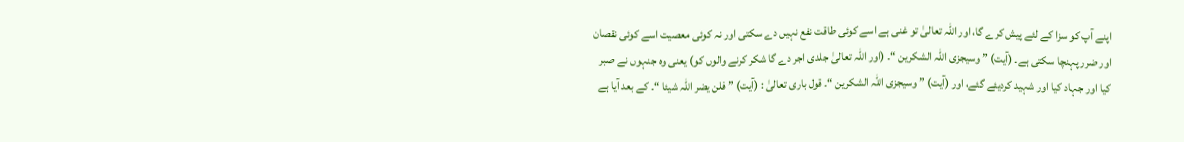اپنے آپ کو سزا کے لئے پیش کرے گا، اور اللہ تعالیٰ تو غنی ہے اسے کوئی طاقت نفع نہیں دے سکتی اور نہ کوئی معصیت اسے کوئی نقصان اور ضرر پہنچا سکتی ہے۔ (آیت) ” وسیجزی اللہ الشکرین “۔ (اور اللہ تعالیٰ جلدی اجر دے گا شکر کرنے والوں کو) یعنی وہ جنہوں نے صبر کیا اور جہاد کیا اور شہید کردیئے گئے، اور (آیت) ” وسیجزی اللہ الشکرین “۔ قول باری تعالیٰ : (آیت) ” فلن یضر اللہ شیئا “۔ کے بعد آیا ہے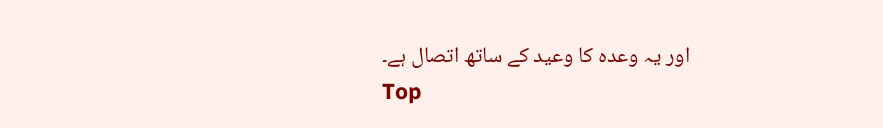اور یہ وعدہ کا وعید کے ساتھ اتصال ہے۔
Top